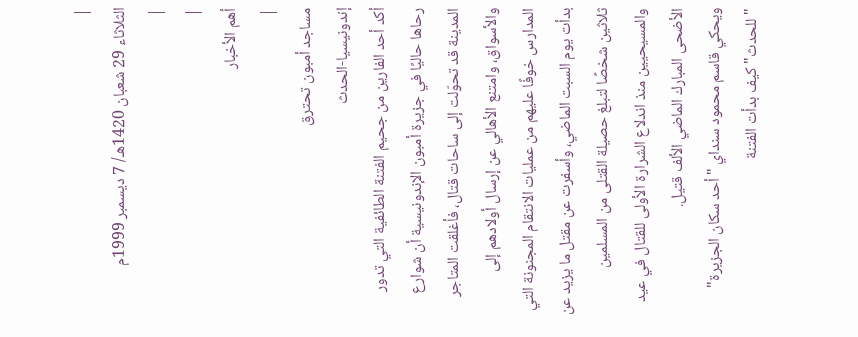|
الثلاثاء 29 شعبان 1420هـ/ 7 ديسمبر 1999م
|
|
أهم الأخبار
|
مساجد أمبون تحترق
إندونيسيا-الحدث
أكد أحد الفارين من جحيم الفتنة الطائفية التي تدور رحاها حاليًا في جزيرة أمبون الإندونيسية أن شوارع المدينة قد تحوّلت إلى ساحات قتال، فأغلقت المتاجر والأسواق، وامتنع الأهالي عن إرسال أولادهم إلى المدارس خوفًا عليهم من عمليات الانتقام المجنونة التي بدأت يوم السبت الماضي، وأسفرت عن مقتل ما يزيد عن ثلاثين شخصًا لتبلغ حصيلة القتلى من المسلمين والمسيحيين منذ اندلاع الشرارة الأولى للقتال في عيد الأضحى المبارك الماضي الألف قتيل.
ويحكي قاسم محمود سنداي "أحد سكان الجزيرة" "للحدث" كيف بدأت الفتنة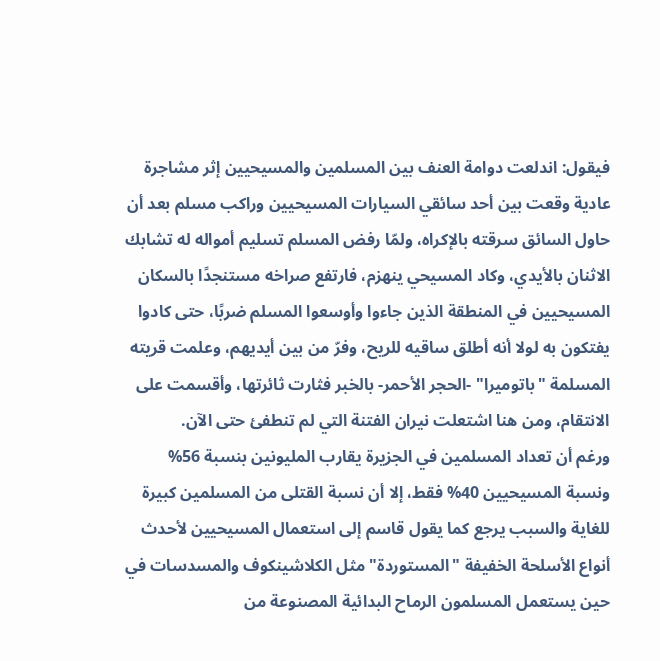فيقول: اندلعت دوامة العنف بين المسلمين والمسيحيين إثر مشاجرة عادية وقعت بين أحد سائقي السيارات المسيحيين وراكب مسلم بعد أن حاول السائق سرقته بالإكراه، ولمّا رفض المسلم تسليم أمواله له تشابك الاثنان بالأيدي، وكاد المسيحي ينهزم، فارتفع صراخه مستنجدًا بالسكان المسيحيين في المنطقة الذين جاءوا وأوسعوا المسلم ضربًا، حتى كادوا يفتكون به لولا أنه أطلق ساقيه للريح، وفرّ من بين أيديهم، وعلمت قريته المسلمة "باتوميرا" -الحجر الأحمر- بالخبر فثارت ثائرتها، وأقسمت على الانتقام، ومن هنا اشتعلت نيران الفتنة التي لم تنطفئ حتى الآن.
ورغم أن تعداد المسلمين في الجزيرة يقارب المليونين بنسبة 56% ونسبة المسيحيين 40% فقط، إلا أن نسبة القتلى من المسلمين كبيرة للغاية والسبب يرجع كما يقول قاسم إلى استعمال المسيحيين لأحدث أنواع الأسلحة الخفيفة "المستوردة" مثل الكلاشينكوف والمسدسات في حين يستعمل المسلمون الرماح البدائية المصنوعة من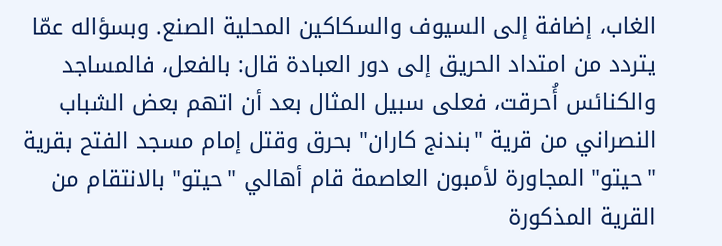الغاب، إضافة إلى السيوف والسكاكين المحلية الصنع. وبسؤاله عمّا يتردد من امتداد الحريق إلى دور العبادة قال: بالفعل، فالمساجد والكنائس أُحرقت، فعلى سبيل المثال بعد أن اتهم بعض الشباب النصراني من قرية "بندنج كاران" بحرق وقتل إمام مسجد الفتح بقرية "حيتو" المجاورة لأمبون العاصمة قام أهالي "حيتو" بالانتقام من القرية المذكورة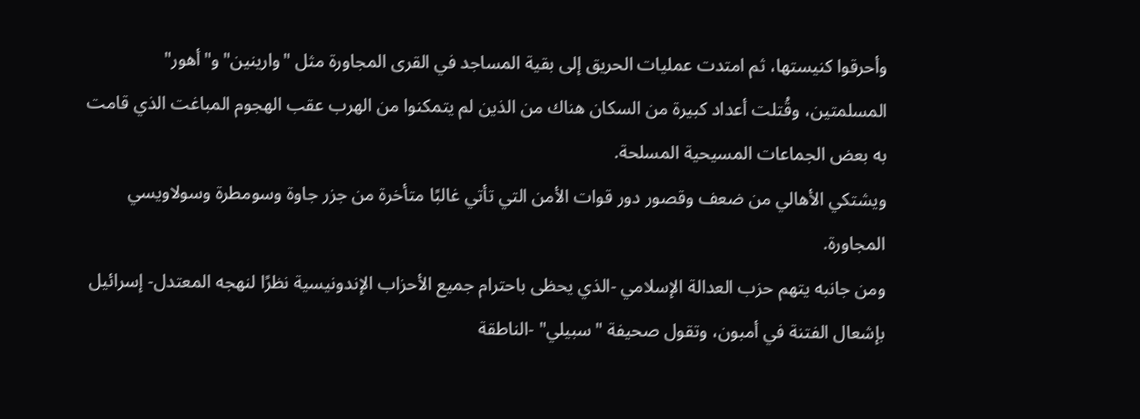وأحرقوا كنيستها، ثم امتدت عمليات الحريق إلى بقية المساجد في القرى المجاورة مثل "وارينين" و"أهور" المسلمتين، وقُتلت أعداد كبيرة من السكان هناك من الذين لم يتمكنوا من الهرب عقب الهجوم المباغت الذي قامت به بعض الجماعات المسيحية المسلحة.
ويشتكي الأهالي من ضعف وقصور دور قوات الأمن التي تأتي غالبًا متأخرة من جزر جاوة وسومطرة وسولاويسي المجاورة.
ومن جانبه يتهم حزب العدالة الإسلامي -الذي يحظى باحترام جميع الأحزاب الإندونيسية نظرًا لنهجه المعتدل- إسرائيل بإشعال الفتنة في أمبون، وتقول صحيفة "سبيلي" -الناطقة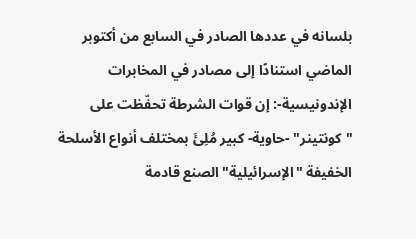بلسانه في عددها الصادر في السابع من أكتوبر الماضي استنادًا إلى مصادر في المخابرات الإندونيسية-: إن قوات الشرطة تحفّظت على "كونتينر" -حاوية- كبير مُلِئَ بمختلف أنواع الأسلحة الخفيفة "الإسرائيلية" الصنع قادمة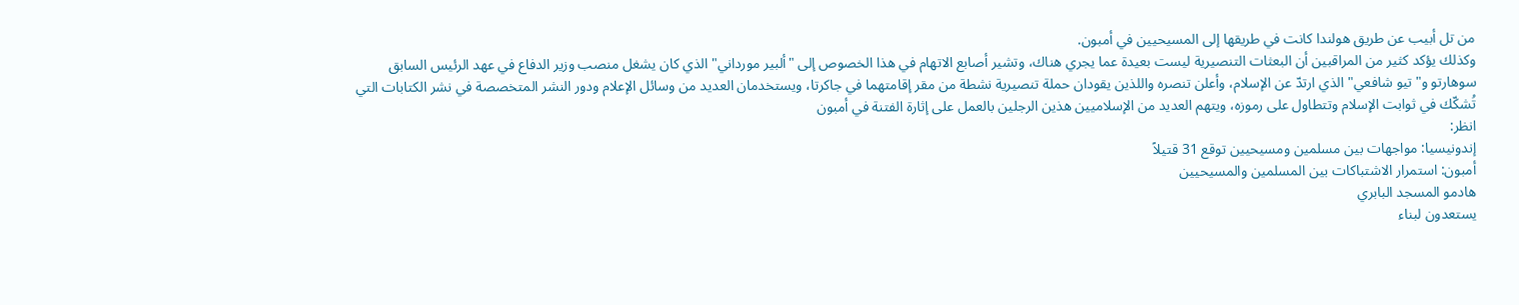من تل أبيب عن طريق هولندا كانت في طريقها إلى المسيحيين في أمبون.
وكذلك يؤكد كثير من المراقبين أن البعثات التنصيرية ليست بعيدة عما يجري هناك، وتشير أصابع الاتهام في هذا الخصوص إلى "ألبير مورداني" الذي كان يشغل منصب وزير الدفاع في عهد الرئيس السابق سوهارتو و"تيو شافعي" الذي ارتدّ عن الإسلام، وأعلن تنصره واللذين يقودان حملة تنصيرية نشطة من مقر إقامتهما في جاكرتا، ويستخدمان العديد من وسائل الإعلام ودور النشر المتخصصة في نشر الكتابات التي تُشكّك في ثوابت الإسلام وتتطاول على رموزه، ويتهم العديد من الإسلاميين هذين الرجلين بالعمل على إثارة الفتنة في أمبون
انظر:
إندونيسيا: مواجهات بين مسلمين ومسيحيين توقع 31 قتيلاً
أمبون: استمرار الاشتباكات بين المسلمين والمسيحيين
هادمو المسجد البابري
يستعدون لبناء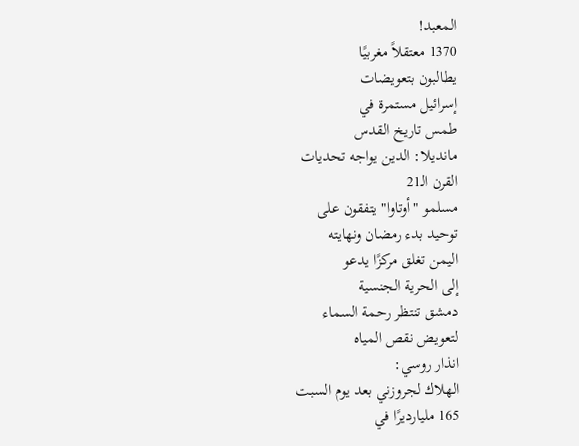المعبد!
1370 معتقلاً مغربيًا
يطالبون بتعويضات
إسرائيل مستمرة في
طمس تاريخ القدس
مانديلا: الدين يواجه تحديات
القرن الـ21
مسلمو "أوتاوا" يتفقون على
توحيد بدء رمضان ونهايته
اليمن تغلق مركزًا يدعو
إلى الحرية الجنسية
دمشق تنتظر رحمة السماء
لتعويض نقص المياه
انذار روسي:
الهلاك لجروزني بعد يوم السبت
165 مليارديرًا في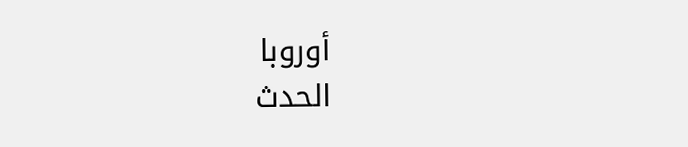أوروبا
الحدث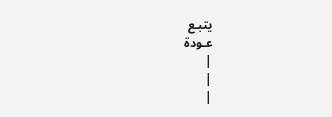يتبـع
عـودة
|
|
|